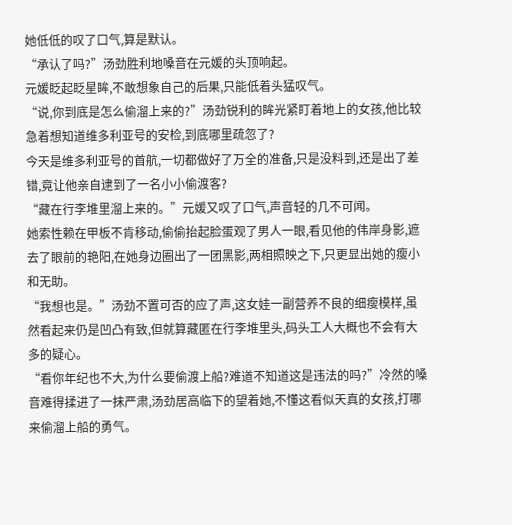她低低的叹了口气,算是默认。
“承认了吗?”汤劲胜利地嗓音在元媛的头顶响起。
元媛眨起眨星眸,不敢想象自己的后果,只能低着头猛叹气。
“说,你到底是怎么偷溜上来的?”汤劲锐利的眸光紧盯着地上的女孩,他比较急着想知道维多利亚号的安检,到底哪里疏忽了?
今天是维多利亚号的首航,一切都做好了万全的准备,只是没料到,还是出了差错,竟让他亲自逮到了一名小小偷渡客?
“藏在行李堆里溜上来的。”元媛又叹了口气,声音轻的几不可闻。
她索性赖在甲板不肯移动,偷偷抬起脸蛋观了男人一眼,看见他的伟岸身影,遮去了眼前的艳阳,在她身边圈出了一团黑影,两相照映之下,只更显出她的瘦小和无助。
“我想也是。”汤劲不置可否的应了声,这女娃一副营养不良的细瘦模样,虽然看起来仍是凹凸有致,但就算藏匿在行李堆里头,码头工人大概也不会有大多的疑心。
“看你年纪也不大,为什么要偷渡上船?难道不知道这是违法的吗?”冷然的嗓音难得揉进了一抹严肃,汤劲居高临下的望着她,不懂这看似天真的女孩,打哪来偷溜上船的勇气。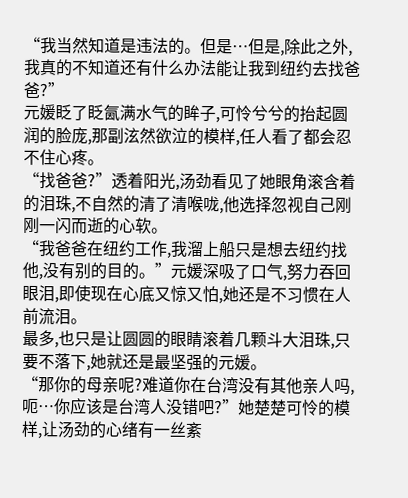“我当然知道是违法的。但是…但是,除此之外,我真的不知道还有什么办法能让我到纽约去找爸爸?”
元媛眨了眨氤满水气的眸子,可怜兮兮的抬起圆润的脸庞,那副泫然欲泣的模样,任人看了都会忍不住心疼。
“找爸爸?”透着阳光,汤劲看见了她眼角滚含着的泪珠,不自然的清了清喉咙,他选择忽视自己刚刚一闪而逝的心软。
“我爸爸在纽约工作,我溜上船只是想去纽约找他,没有别的目的。”元媛深吸了口气,努力吞回眼泪,即使现在心底又惊又怕,她还是不习惯在人前流泪。
最多,也只是让圆圆的眼睛滚着几颗斗大泪珠,只要不落下,她就还是最坚强的元媛。
“那你的母亲呢?难道你在台湾没有其他亲人吗,呃…你应该是台湾人没错吧?”她楚楚可怜的模样,让汤劲的心绪有一丝紊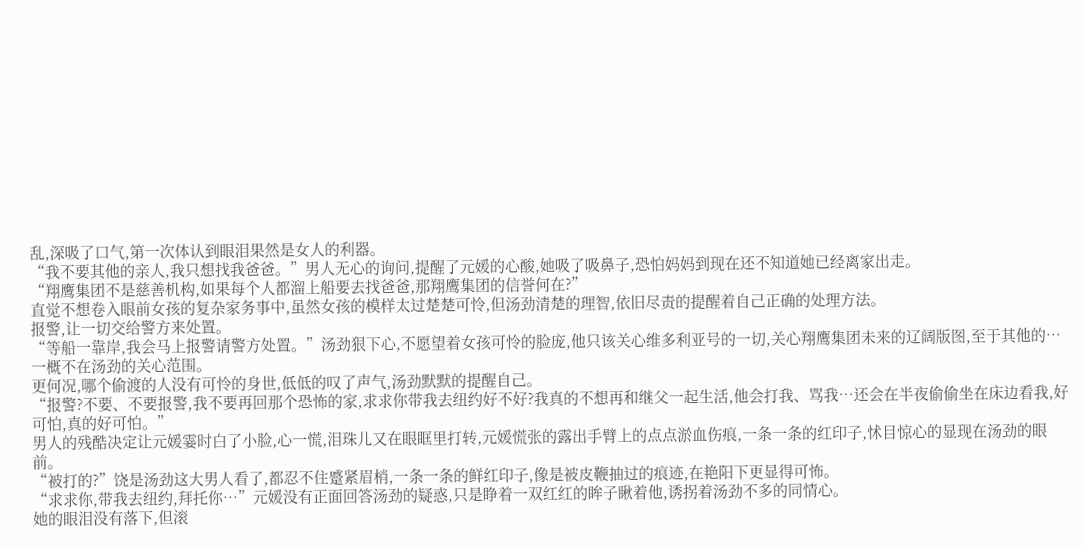乱,深吸了口气,第一次体认到眼泪果然是女人的利器。
“我不要其他的亲人,我只想找我爸爸。”男人无心的询问,提醒了元媛的心酸,她吸了吸鼻子,恐怕妈妈到现在还不知道她已经离家出走。
“翔鹰集团不是慈善机构,如果每个人都溜上船要去找爸爸,那翔鹰集团的信誉何在?”
直觉不想卷入眼前女孩的复杂家务事中,虽然女孩的模样太过楚楚可怜,但汤劲清楚的理智,依旧尽责的提醒着自己正确的处理方法。
报警,让一切交给警方来处置。
“等船一靠岸,我会马上报警请警方处置。”汤劲狠下心,不愿望着女孩可怜的脸庞,他只该关心维多利亚号的一切,关心翔鹰集团未来的辽阔版图,至于其他的…一概不在汤劲的关心范围。
更何况,哪个偷渡的人没有可怜的身世,低低的叹了声气,汤劲默默的提醒自己。
“报警?不要、不要报警,我不要再回那个恐怖的家,求求你带我去纽约好不好?我真的不想再和继父一起生活,他会打我、骂我…还会在半夜偷偷坐在床边看我,好可怕,真的好可怕。”
男人的残酷决定让元媛霎时白了小脸,心一慌,泪珠儿又在眼眶里打转,元媛慌张的露出手臂上的点点淤血伤痕,一条一条的红印子,怵目惊心的显现在汤劲的眼前。
“被打的?”饶是汤劲这大男人看了,都忍不住蹙紧眉梢,一条一条的鲜红印子,像是被皮鞭抽过的痕迹,在艳阳下更显得可怖。
“求求你,带我去纽约,拜托你…”元媛没有正面回答汤劲的疑惑,只是睁着一双红红的眸子瞅着他,诱拐着汤劲不多的同情心。
她的眼泪没有落下,但滚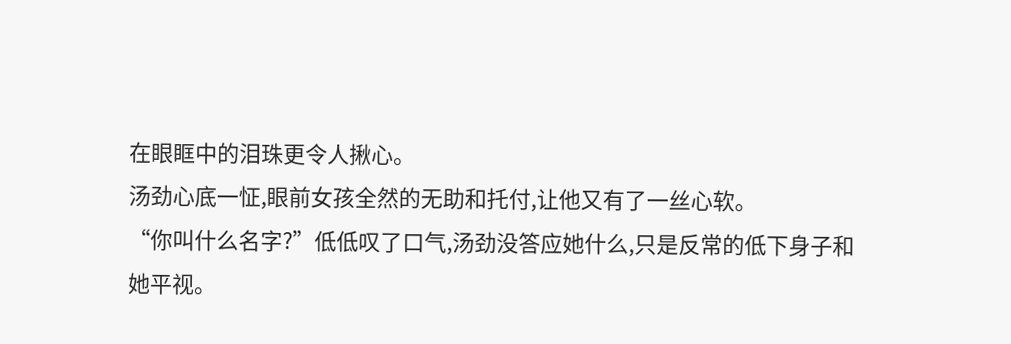在眼眶中的泪珠更令人揪心。
汤劲心底一怔,眼前女孩全然的无助和托付,让他又有了一丝心软。
“你叫什么名字?”低低叹了口气,汤劲没答应她什么,只是反常的低下身子和她平视。